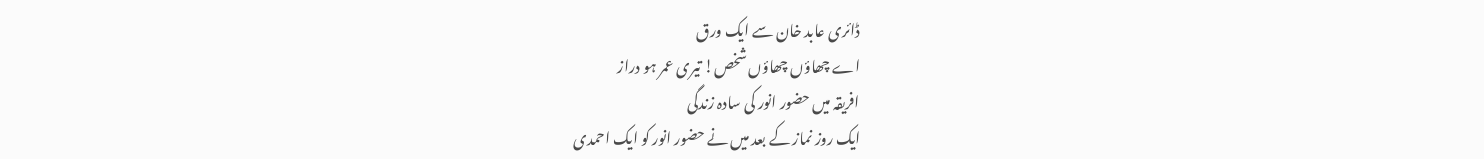ڈائری عابد خان سے ایک ورق
اے چھاؤں چھاؤں شخص! تیری عمر ہو دراز
افریقہ میں حضور انور کی سادہ زندگی
ایک روز نماز کے بعد میں نے حضور انور کو ایک احمدی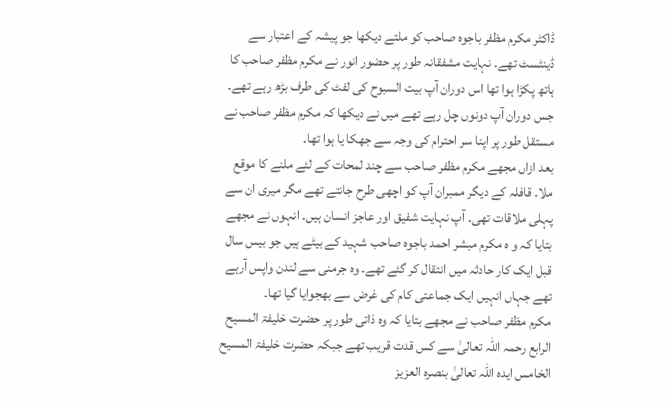ڈاکٹر مکرم مظفر باجوہ صاحب کو ملتے دیکھا جو پیشہ کے اعتبار سے ڈینٹسٹ تھے۔ نہایت مشفقانہ طور پر حضور انور نے مکرم مظفر صاحب کا ہاتھ پکڑا ہوا تھا اس دوران آپ بیت السبوح کی لفٹ کی طرف بڑھ رہے تھے۔ جس دوران آپ دونوں چل رہے تھے میں نے دیکھا کہ مکرم مظفر صاحب نے مستقل طور پر اپنا سر احترام کی وجہ سے جھکا یا ہوا تھا۔
بعد ازاں مجھے مکرم مظفر صاحب سے چند لمحات کے لئے ملنے کا موقع ملا۔ قافلہ کے دیگر ممبران آپ کو اچھی طرح جانتے تھے مگر میری ان سے پہلی ملاقات تھی۔ آپ نہایت شفیق اور عاجز انسان ہیں۔ انہوں نے مجھے بتایا کہ و ہ مکرم مبشر احمد باجوہ صاحب شہید کے بیٹے ہیں جو بیس سال قبل ایک کار حادثہ میں انتقال کر گئے تھے۔ وہ جرمنی سے لندن واپس آرہے تھے جہاں انہیں ایک جماعتی کام کی غرض سے بھجوایا گیا تھا۔
مکرم مظفر صاحب نے مجھے بتایا کہ وہ ذاتی طور پر حضرت خلیفۃ المسیح الرابع رحمہ اللہ تعالیٰ سے کس قدت قریب تھے جبکہ حضرت خلیفۃ المسیح الخامس ایدہ اللہ تعالیٰ بنصرہ العزیز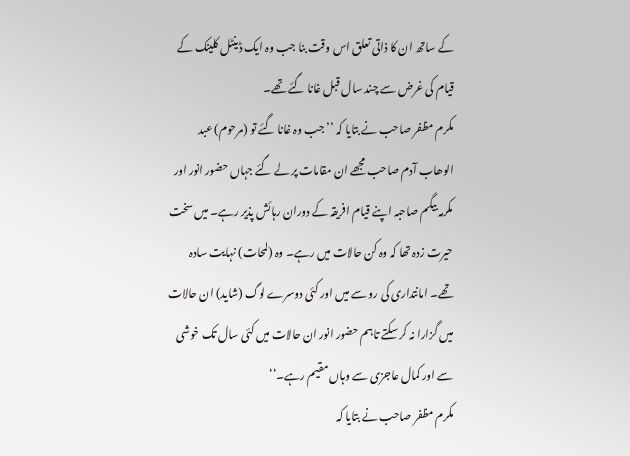کے ساتھ ان کا ذاتی تعلق اس وقت بنا جب وہ ایک ڈینٹل کلینک کے قیام کی غرض سے چند سال قبل غانا گئے تھے۔
مکرم مظفر صاحب نے بتایا کہ ’’جب وہ غانا گئے تو (مرحوم) عبد الوھاب آدم صاحب مجھے ان مقامات پر لے گئے جہاں حضور انور اور مکرمہ بیگم صاحبہ اپنے قیام افریقہ کے دوران رہائش پذیر رہے۔ میں سخت حیرت زدہ تھا کہ وہ کن حالات میں رہے۔ وہ (لمحات) نہایت سادہ تھے۔ امانتداری کی رو سے میں اور کئی دوسرے لوگ (شاید) ان حالات میں گزارا نہ کر سکتے تاہم حضور انور ان حالات میں کئی سال تک خوشی سے اور کمال عاجزی سے وہاں مقیم رہے۔‘‘
مکرم مظفر صاحب نے بتایا کہ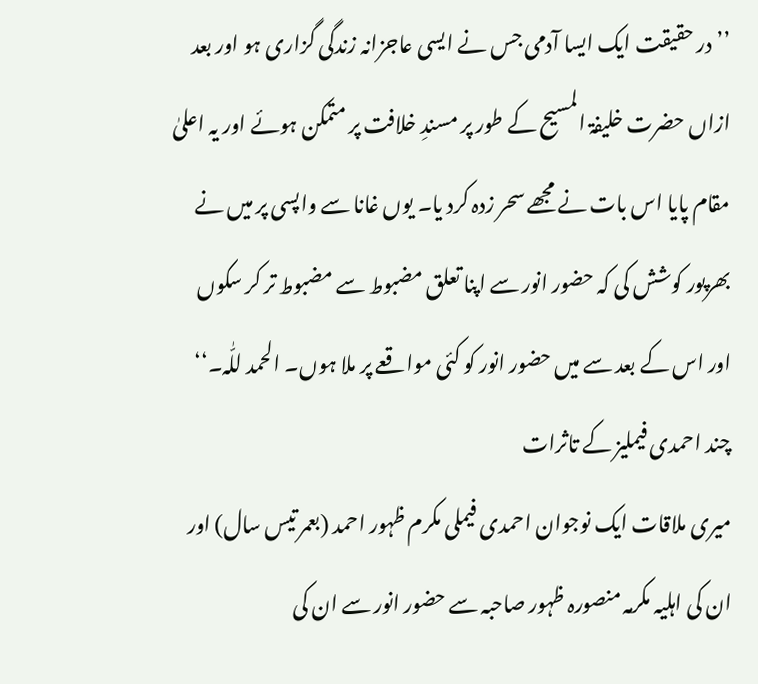’’در حقیقت ایک ایسا آدمی جس نے ایسی عاجزانہ زندگی گزاری ہو اور بعد ازاں حضرت خلیفۃ المسیح کے طور پر مسندِ خلافت پر متمکن ہوئے اور یہ اعلیٰ مقام پایا اس بات نے مجھے سحر زدہ کرد یا۔ یوں غانا سے واپسی پر میں نے بھرپور کوشش کی کہ حضور انور سے اپنا تعلق مضبوط سے مضبوط تر کر سکوں اور اس کے بعد سے میں حضور انور کو کئی مواقعے پر ملا ہوں۔ الحمد للّٰہ۔‘‘
چند احمدی فیملیز کے تاثرات
میری ملاقات ایک نوجوان احمدی فیملی مکرم ظہور احمد (بعمر تیس سال) اور ان کی اہلیہ مکرمہ منصورہ ظہور صاحبہ سے حضور انور سے ان کی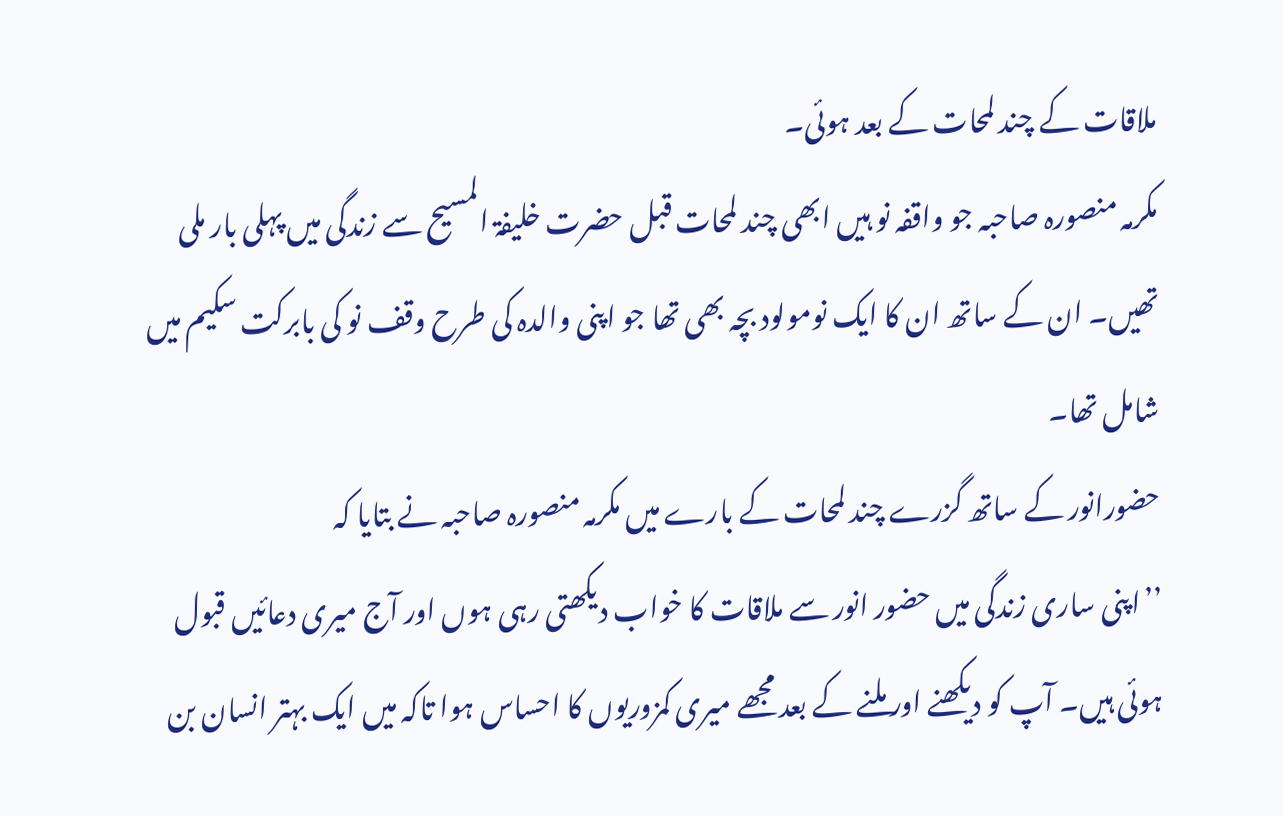ملاقات کے چند لمحات کے بعد ہوئی۔
مکرمہ منصورہ صاحبہ جو واقفہ نو ہیں ابھی چند لمحات قبل حضرت خلیفۃ المسیح سے زندگی میں پہلی بار ملی تھیں۔ ان کے ساتھ ان کا ایک نومولود بچہ بھی تھا جو اپنی والدہ کی طرح وقف نو کی بابرکت سکیم میں شامل تھا۔
حضورانور کے ساتھ گزرے چند لمحات کے بارے میں مکرمہ منصورہ صاحبہ نے بتایا کہ
’’اپنی ساری زندگی میں حضور انور سے ملاقات کا خواب دیکھتی رہی ہوں اور آج میری دعائیں قبول ہوئی ہیں۔ آپ کو دیکھنے اور ملنے کے بعد مجھے میری کمزوریوں کا احساس ہوا تاکہ میں ایک بہتر انسان بن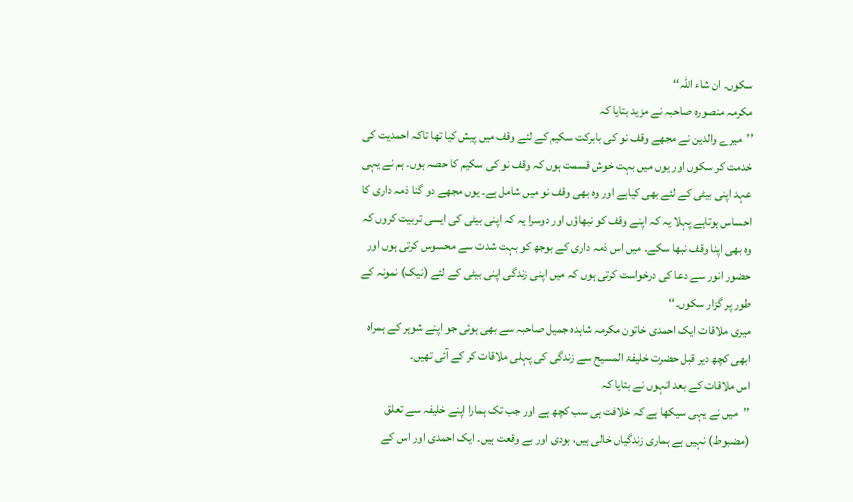سکوں۔ ان شاء اللّٰہ‘‘
مکرمہ منصورہ صاحبہ نے مزید بتایا کہ
’’میرے والدین نے مجھے وقف نو کی بابرکت سکیم کے لئے وقف میں پیش کیا تھا تاکہ احمدیت کی خدمت کر سکوں اور یوں میں بہت خوش قسمت ہوں کہ وقف نو کی سکیم کا حصہ ہوں۔ ہم نے یہی عہد اپنی بیٹی کے لئے بھی کیاہے اور وہ بھی وقف نو میں شامل ہے۔ یوں مجھے دو گنا ذمہ داری کا احساس ہوتاہے پہلا یہ کہ اپنے وقف کو نبھاؤں اور دوسرا یہ کہ اپنی بیٹی کی ایسی تربیت کروں کہ وہ بھی اپنا وقف نبھا سکے۔ میں اس ذمہ داری کے بوجھ کو بہت شدت سے محسوس کرتی ہوں اور حضور انور سے دعا کی درخواست کرتی ہوں کہ میں اپنی زندگی اپنی بیٹی کے لئے (نیک) نمونہ کے طور پر گزار سکوں۔‘‘
میری ملاقات ایک احمدی خاتون مکرمہ شاہدہ جمیل صاحبہ سے بھی ہوئی جو اپنے شوہر کے ہمراہ ابھی کچھ دیر قبل حضرت خلیفۃ المسیح سے زندگی کی پہلی ملاقات کر کے آئی تھیں۔
اس ملاقات کے بعد انہوں نے بتایا کہ
’’میں نے یہی سیکھا ہے کہ خلافت ہی سب کچھ ہے اور جب تک ہمارا اپنے خلیفہ سے تعلق (مضبوط) نہیں ہے ہماری زندگیاں خالی ہیں، بودی اور بے وقعت ہیں۔ ایک احمدی اور اس کے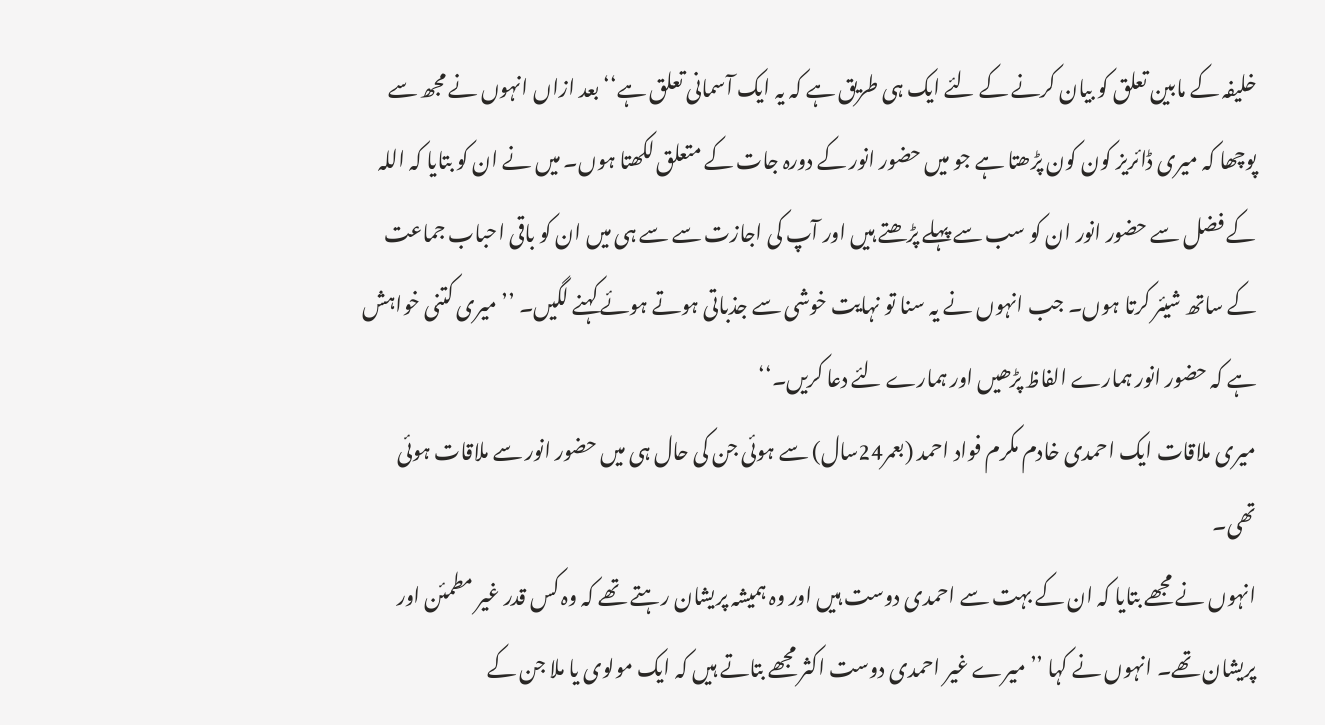خلیفہ کے مابین تعلق کو بیان کرنے کے لئے ایک ہی طریق ہے کہ یہ ایک آسمانی تعلق ہے‘‘ بعد ازاں انہوں نے مجھ سے پوچھا کہ میری ڈائریز کون کون پڑھتا ہے جو میں حضور انور کے دورہ جات کے متعلق لکھتا ہوں۔ میں نے ان کو بتایا کہ اللہ کے فضل سے حضور انور ان کو سب سے پہلے پڑھتے ہیں اور آپ کی اجازت سے سے ہی میں ان کو باقی احباب جماعت کے ساتھ شیئر کرتا ہوں۔ جب انہوں نے یہ سنا تو نہایت خوشی سے جذباتی ہوتے ہوئے کہنے لگیں۔ ’’میری کتنی خواہش ہے کہ حضور انور ہمارے الفاظ پڑھیں اور ہمارے لئے دعا کریں۔‘‘
میری ملاقات ایک احمدی خادم مکرم فواد احمد (بعمر24سال) سے ہوئی جن کی حال ہی میں حضور انور سے ملاقات ہوئی تھی۔
انہوں نے مجھے بتایا کہ ان کے بہت سے احمدی دوست ہیں اور وہ ہمیشہ پریشان رہتے تھے کہ وہ کس قدر غیر مطمئن اور پریشان تھے۔ انہوں نے کہا ’’میرے غیر احمدی دوست اکثر مجھے بتاتے ہیں کہ ایک مولوی یا ملا جن کے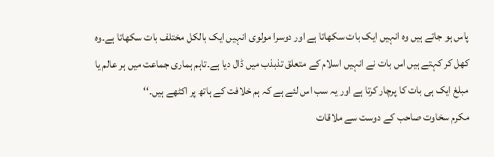پاس ہو جاتے ہیں وہ انہیں ایک بات سکھاتا ہے اور دوسرا مولوی انہیں ایک بالکل مختلف بات سکھاتا ہے۔وہ کھل کر کہتے ہیں اس بات نے انہیں اسلام کے متعلق تذبذب میں ڈال دیا ہے۔تاہم ہماری جماعت میں ہر عالم یا مبلغ ایک ہی بات کا پرچار کرتا ہے اور یہ سب اس لئے ہے کہ ہم خلافت کے ہاتھ پر اکٹھے ہیں۔‘‘
مکرم سخاوت صاحب کے دوست سے ملاقات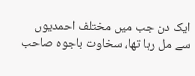ایک دن جب میں مختلف احمدیوں سے مل رہا تھا، سخاوت باجوہ صاحب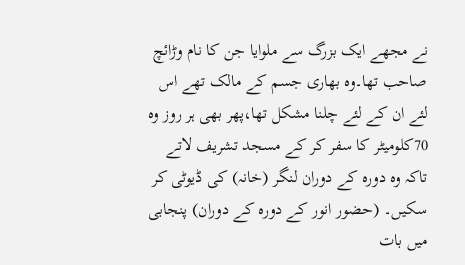نے مجھے ایک بزرگ سے ملوایا جن کا نام وڑائچ صاحب تھا۔وہ بھاری جسم کے مالک تھے اس لئے ان کے لئے چلنا مشکل تھا،پھر بھی ہر روز وہ 70کلومیٹر کا سفر کر کے مسجد تشریف لاتے تاکہ وہ دورہ کے دوران لنگر (خانہ) کی ڈیوٹی کر سکیں۔ (حضور انور کے دورہ کے دوران) پنجابی میں بات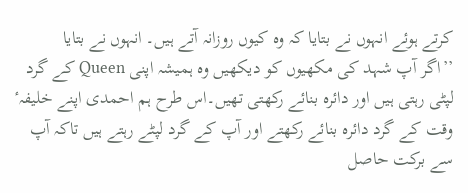کرتے ہوئے انہوں نے بتایا کہ وہ کیوں روزانہ آتے ہیں۔ انہوں نے بتایا
’’اگر آپ شہد کی مکھیوں کو دیکھیں وہ ہمیشہ اپنی Queen کے گرد لپٹی رہتی ہیں اور دائرہ بنائے رکھتی تھیں۔اس طرح ہم احمدی اپنے خلیفہٴ وقت کے گرد دائرہ بنائے رکھتے اور آپ کے گرد لپٹے رہتے ہیں تاکہ آپ سے برکت حاصل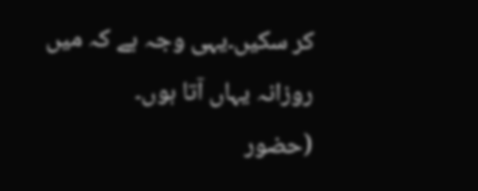کر سکیں۔یہی وجہ ہے کہ میں روزانہ یہاں آتا ہوں۔
(حضور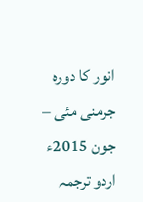انور کا دورہ جرمنی مئی – جون 2015ء اردو ترجمہ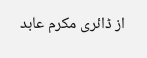از ڈائری مکرم عابد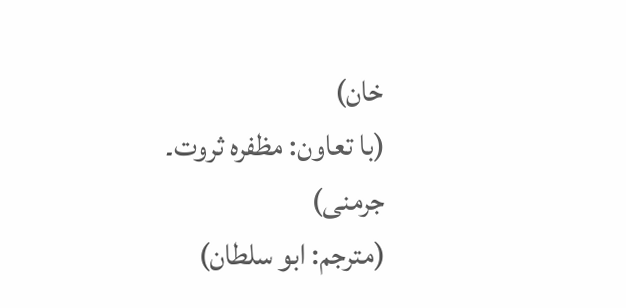خان)
(با تعاون: مظفرہ ثروت۔ جرمنی)
(مترجم: ابو سلطان)